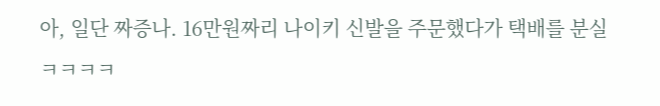아, 일단 짜증나. 16만원짜리 나이키 신발을 주문했다가 택배를 분실 ㅋㅋㅋㅋ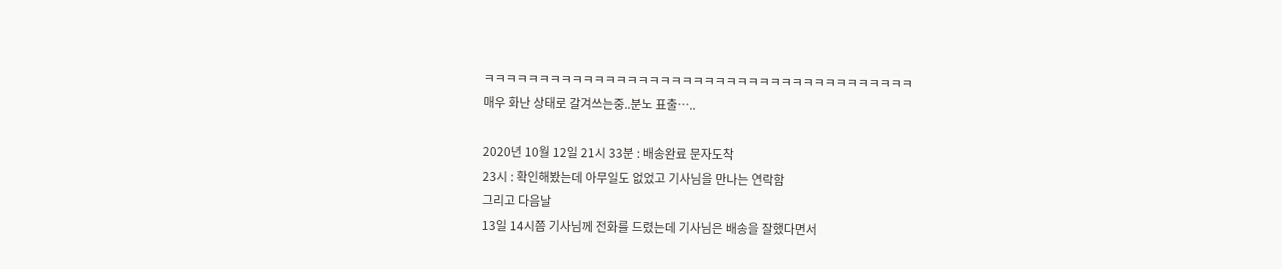ㅋㅋㅋㅋㅋㅋㅋㅋㅋㅋㅋㅋㅋㅋㅋㅋㅋㅋㅋㅋㅋㅋㅋㅋㅋㅋㅋㅋㅋㅋㅋㅋㅋㅋㅋㅋㅋㅋㅋ
매우 화난 상태로 갈겨쓰는중..분노 표출…..

2020년 10월 12일 21시 33분 : 배송완료 문자도착
23시 : 확인해봤는데 아무일도 없었고 기사님을 만나는 연락함
그리고 다음날
13일 14시쯤 기사님께 전화를 드렸는데 기사님은 배송을 잘했다면서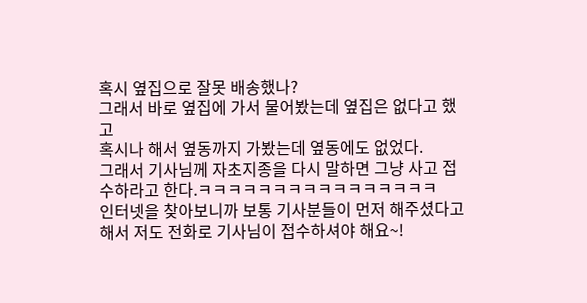혹시 옆집으로 잘못 배송했나?
그래서 바로 옆집에 가서 물어봤는데 옆집은 없다고 했고
혹시나 해서 옆동까지 가봤는데 옆동에도 없었다.
그래서 기사님께 자초지종을 다시 말하면 그냥 사고 접수하라고 한다.ㅋㅋㅋㅋㅋㅋㅋㅋㅋㅋㅋㅋㅋㅋㅋㅋ
인터넷을 찾아보니까 보통 기사분들이 먼저 해주셨다고 해서 저도 전화로 기사님이 접수하셔야 해요~!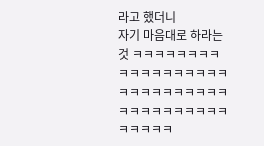라고 했더니
자기 마음대로 하라는 것 ㅋㅋㅋㅋㅋㅋㅋㅋㅋㅋㅋㅋㅋㅋㅋㅋㅋㅋㅋㅋㅋㅋㅋㅋㅋㅋㅋㅋㅋㅋㅋㅋㅋㅋㅋㅋㅋㅋㅋㅋㅋㅋㅋ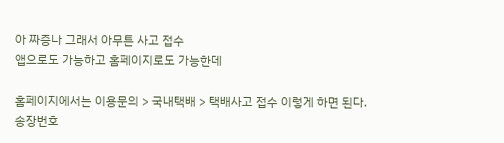아 짜증나 그래서 아무튼 사고 접수
앱으로도 가능하고 홈페이지로도 가능한데

홈페이지에서는 이용문의 > 국내택배 > 택배사고 접수 이렇게 하면 된다.
송장번호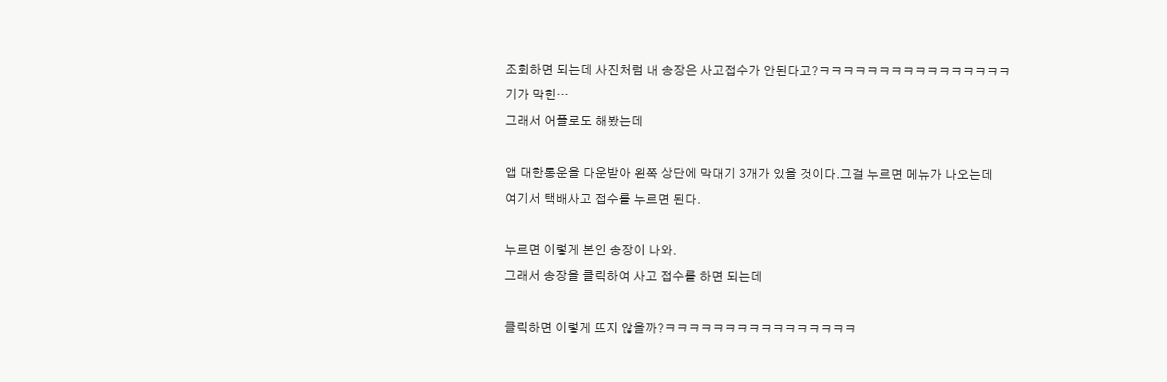조회하면 되는데 사진처럼 내 송장은 사고접수가 안된다고?ㅋㅋㅋㅋㅋㅋㅋㅋㅋㅋㅋㅋㅋㅋㅋㅋ
기가 막힌…
그래서 어플로도 해봤는데

앱 대한통운을 다운받아 왼쪽 상단에 막대기 3개가 있을 것이다.그걸 누르면 메뉴가 나오는데
여기서 택배사고 접수를 누르면 된다.

누르면 이렇게 본인 송장이 나와.
그래서 송장을 클릭하여 사고 접수를 하면 되는데

클릭하면 이렇게 뜨지 않을까?ㅋㅋㅋㅋㅋㅋㅋㅋㅋㅋㅋㅋㅋㅋㅋㅋ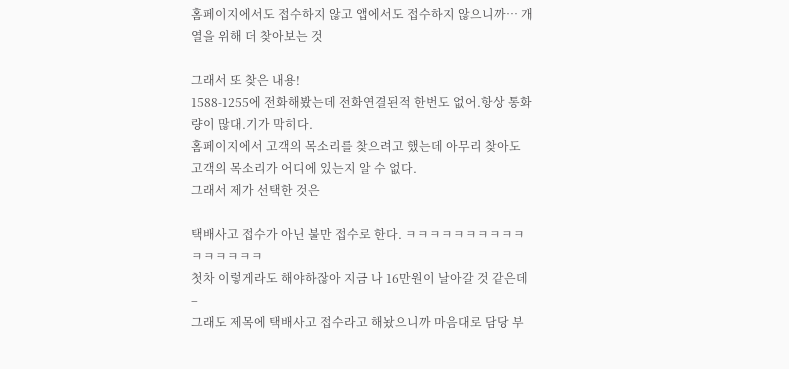홈페이지에서도 접수하지 않고 앱에서도 접수하지 않으니까… 개열을 위해 더 찾아보는 것

그래서 또 찾은 내용!
1588-1255에 전화해봤는데 전화연결된적 한번도 없어.항상 통화량이 많대.기가 막히다.
홈페이지에서 고객의 목소리를 찾으려고 했는데 아무리 찾아도 고객의 목소리가 어디에 있는지 알 수 없다.
그래서 제가 선택한 것은

택배사고 접수가 아닌 불만 접수로 한다. ㅋㅋㅋㅋㅋㅋㅋㅋㅋㅋㅋㅋㅋㅋㅋㅋ
첫차 이렇게라도 해야하잖아 지금 나 16만원이 날아갈 것 같은데–
그래도 제목에 택배사고 접수라고 해놨으니까 마음대로 담당 부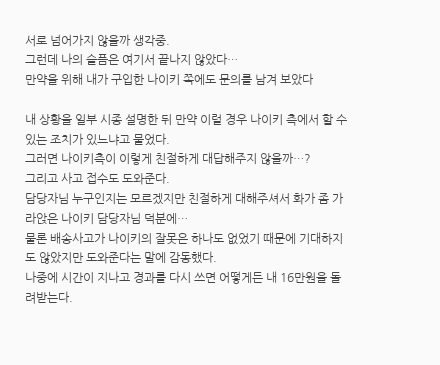서로 넘어가지 않을까 생각중.
그런데 나의 슬픔은 여기서 끝나지 않았다…
만약을 위해 내가 구입한 나이키 쪽에도 문의를 남겨 보았다

내 상황을 일부 시종 설명한 뒤 만약 이럴 경우 나이키 측에서 할 수 있는 조치가 있느냐고 물었다.
그러면 나이키측이 이렇게 친절하게 대답해주지 않을까…?
그리고 사고 접수도 도와준다.
담당자님 누구인지는 모르겠지만 친절하게 대해주셔서 화가 좀 가라앉은 나이키 담당자님 덕분에…
물론 배송사고가 나이키의 잘못은 하나도 없었기 때문에 기대하지도 않았지만 도와준다는 말에 감동했다.
나중에 시간이 지나고 경과를 다시 쓰면 어떻게든 내 16만원을 돌려받는다.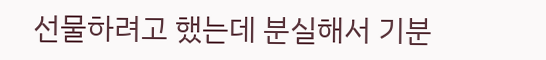선물하려고 했는데 분실해서 기분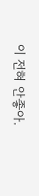이 전혀 안좋아.